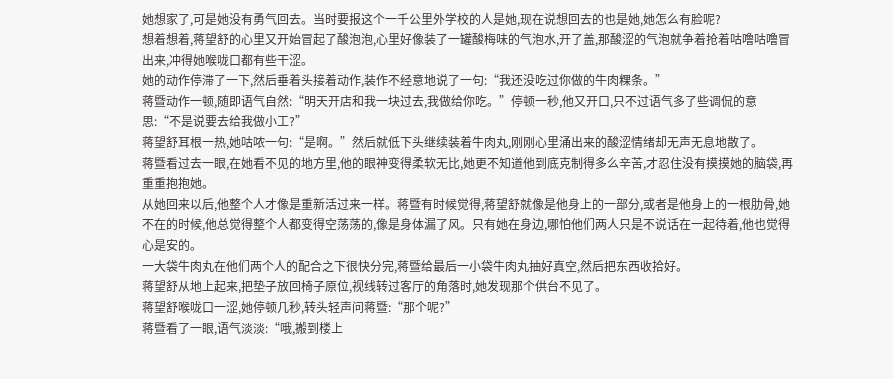她想家了,可是她没有勇气回去。当时要报这个一千公里外学校的人是她,现在说想回去的也是她,她怎么有脸呢?
想着想着,蒋望舒的心里又开始冒起了酸泡泡,心里好像装了一罐酸梅味的气泡水,开了盖,那酸涩的气泡就争着抢着咕噜咕噜冒出来,冲得她喉咙口都有些干涩。
她的动作停滞了一下,然后垂着头接着动作,装作不经意地说了一句:“我还没吃过你做的牛肉粿条。”
蒋暨动作一顿,随即语气自然:“明天开店和我一块过去,我做给你吃。”停顿一秒,他又开口,只不过语气多了些调侃的意思:“不是说要去给我做小工?”
蒋望舒耳根一热,她咕哝一句:“是啊。”然后就低下头继续装着牛肉丸,刚刚心里涌出来的酸涩情绪却无声无息地散了。
蒋暨看过去一眼,在她看不见的地方里,他的眼神变得柔软无比,她更不知道他到底克制得多么辛苦,才忍住没有摸摸她的脑袋,再重重抱抱她。
从她回来以后,他整个人才像是重新活过来一样。蒋暨有时候觉得,蒋望舒就像是他身上的一部分,或者是他身上的一根肋骨,她不在的时候,他总觉得整个人都变得空荡荡的,像是身体漏了风。只有她在身边,哪怕他们两人只是不说话在一起待着,他也觉得心是安的。
一大袋牛肉丸在他们两个人的配合之下很快分完,蒋暨给最后一小袋牛肉丸抽好真空,然后把东西收拾好。
蒋望舒从地上起来,把垫子放回椅子原位,视线转过客厅的角落时,她发现那个供台不见了。
蒋望舒喉咙口一涩,她停顿几秒,转头轻声问蒋暨:“那个呢?”
蒋暨看了一眼,语气淡淡:“哦,搬到楼上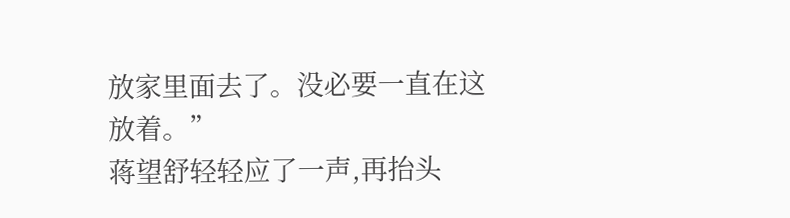放家里面去了。没必要一直在这放着。”
蒋望舒轻轻应了一声,再抬头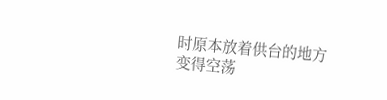时原本放着供台的地方变得空荡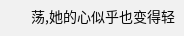荡,她的心似乎也变得轻